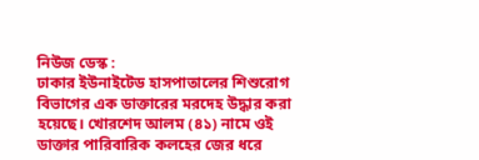নিউজ ডেস্ক :
ঢাকার ইউনাইটেড হাসপাতালের শিশুরোগ বিভাগের এক ডাক্তারের মরদেহ উদ্ধার করা হয়েছে। খোরশেদ আলম (৪১) নামে ওই ডাক্তার পারিবারিক কলহের জের ধরে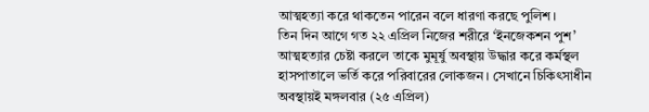আত্মহত্যা করে থাকতেন পারেন বলে ধারণা করছে পুলিশ।
তিন দিন আগে গত ২২ এপ্রিল নিজের শরীরে ‘ইনজেকশন পুশ’ আত্মহত্যার চেষ্টা করলে তাকে মুমূর্ষু অবস্থায় উদ্ধার করে কর্মস্থল হাসপাতালে ভর্তি করে পরিবারের লোকজন। সেখানে চিকিৎসাধীন অবস্থায়ই মঙ্গলবার (২৫ এপ্রিল)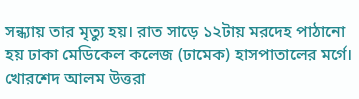সন্ধ্যায় তার মৃত্যু হয়। রাত সাড়ে ১২টায় মরদেহ পাঠানো হয় ঢাকা মেডিকেল কলেজ (ঢামেক) হাসপাতালের মর্গে।
খোরশেদ আলম উত্তরা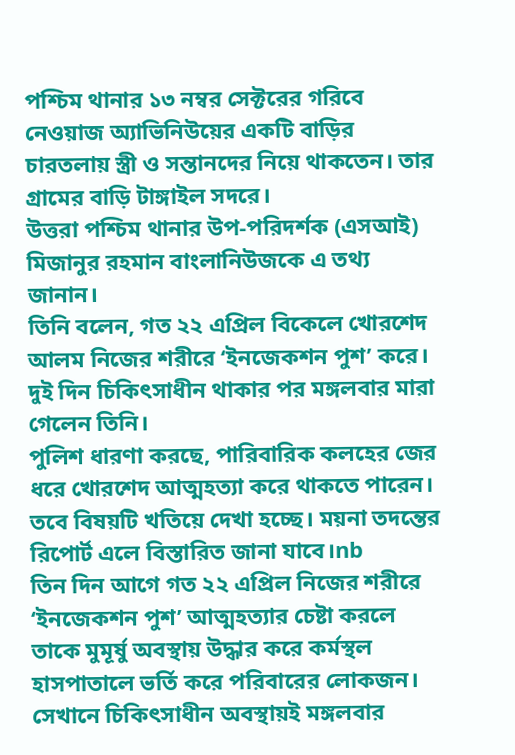পশ্চিম থানার ১৩ নম্বর সেক্টরের গরিবে নেওয়াজ অ্যাভিনিউয়ের একটি বাড়ির চারতলায় স্ত্রী ও সন্তানদের নিয়ে থাকতেন। তার গ্রামের বাড়ি টাঙ্গাইল সদরে।
উত্তরা পশ্চিম থানার উপ-পরিদর্শক (এসআই) মিজানুর রহমান বাংলানিউজকে এ তথ্য জানান।
তিনি বলেন, গত ২২ এপ্রিল বিকেলে খোরশেদ আলম নিজের শরীরে ‘ইনজেকশন পুশ’ করে। দুই দিন চিকিৎসাধীন থাকার পর মঙ্গলবার মারা গেলেন তিনি।
পুলিশ ধারণা করছে, পারিবারিক কলহের জের ধরে খোরশেদ আত্মহত্যা করে থাকতে পারেন। তবে বিষয়টি খতিয়ে দেখা হচ্ছে। ময়না তদন্তের রিপোর্ট এলে বিস্তারিত জানা যাবে।nb
তিন দিন আগে গত ২২ এপ্রিল নিজের শরীরে ‘ইনজেকশন পুশ’ আত্মহত্যার চেষ্টা করলে তাকে মুমূর্ষু অবস্থায় উদ্ধার করে কর্মস্থল হাসপাতালে ভর্তি করে পরিবারের লোকজন। সেখানে চিকিৎসাধীন অবস্থায়ই মঙ্গলবার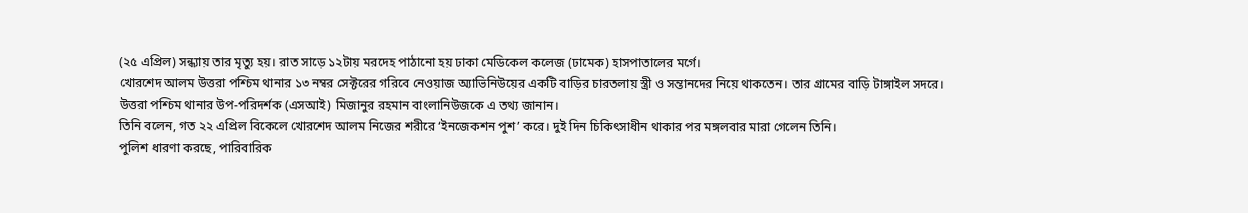(২৫ এপ্রিল) সন্ধ্যায় তার মৃত্যু হয়। রাত সাড়ে ১২টায় মরদেহ পাঠানো হয় ঢাকা মেডিকেল কলেজ (ঢামেক) হাসপাতালের মর্গে।
খোরশেদ আলম উত্তরা পশ্চিম থানার ১৩ নম্বর সেক্টরের গরিবে নেওয়াজ অ্যাভিনিউয়ের একটি বাড়ির চারতলায় স্ত্রী ও সন্তানদের নিয়ে থাকতেন। তার গ্রামের বাড়ি টাঙ্গাইল সদরে।
উত্তরা পশ্চিম থানার উপ-পরিদর্শক (এসআই) মিজানুর রহমান বাংলানিউজকে এ তথ্য জানান।
তিনি বলেন, গত ২২ এপ্রিল বিকেলে খোরশেদ আলম নিজের শরীরে ‘ইনজেকশন পুশ’ করে। দুই দিন চিকিৎসাধীন থাকার পর মঙ্গলবার মারা গেলেন তিনি।
পুলিশ ধারণা করছে, পারিবারিক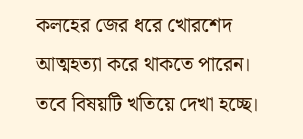কলহের জের ধরে খোরশেদ আত্মহত্যা করে থাকতে পারেন। তবে বিষয়টি খতিয়ে দেখা হচ্ছে।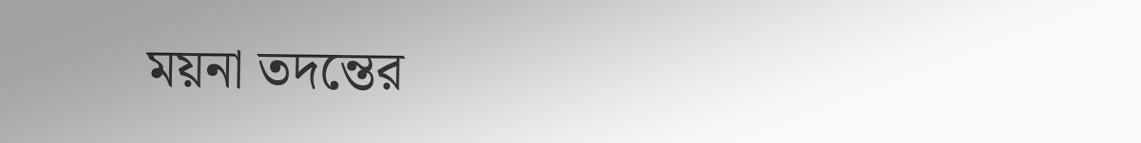ময়না তদন্তের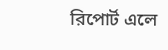রিপোর্ট এলে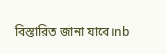বিস্তারিত জানা যাবে।nb